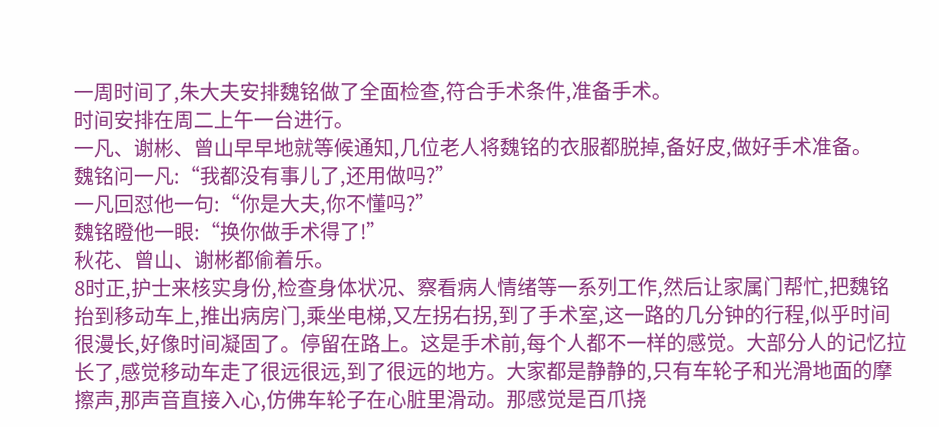一周时间了,朱大夫安排魏铭做了全面检查,符合手术条件,准备手术。
时间安排在周二上午一台进行。
一凡、谢彬、曾山早早地就等候通知,几位老人将魏铭的衣服都脱掉,备好皮,做好手术准备。
魏铭问一凡:“我都没有事儿了,还用做吗?”
一凡回怼他一句:“你是大夫,你不懂吗?”
魏铭瞪他一眼:“换你做手术得了!”
秋花、曾山、谢彬都偷着乐。
8时正,护士来核实身份,检查身体状况、察看病人情绪等一系列工作,然后让家属门帮忙,把魏铭抬到移动车上,推出病房门,乘坐电梯,又左拐右拐,到了手术室,这一路的几分钟的行程,似乎时间很漫长,好像时间凝固了。停留在路上。这是手术前,每个人都不一样的感觉。大部分人的记忆拉长了,感觉移动车走了很远很远,到了很远的地方。大家都是静静的,只有车轮子和光滑地面的摩擦声,那声音直接入心,仿佛车轮子在心脏里滑动。那感觉是百爪挠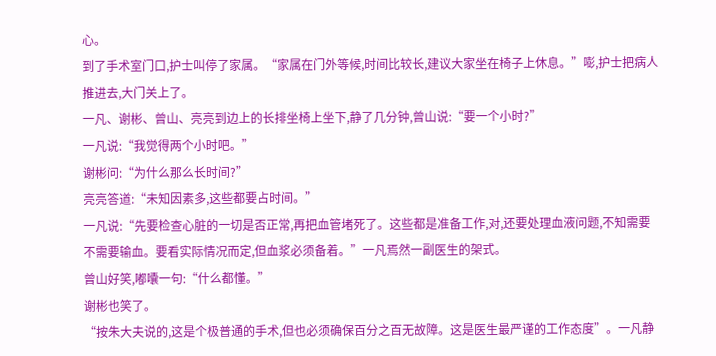心。
到了手术室门口,护士叫停了家属。“家属在门外等候,时间比较长,建议大家坐在椅子上休息。”嘭,护士把病人推进去,大门关上了。
一凡、谢彬、曾山、亮亮到边上的长排坐椅上坐下,静了几分钟,曾山说:“要一个小时?”
一凡说:“我觉得两个小时吧。”
谢彬问:“为什么那么长时间?”
亮亮答道:“未知因素多,这些都要占时间。”
一凡说:“先要检查心脏的一切是否正常,再把血管堵死了。这些都是准备工作,对,还要处理血液问题,不知需要不需要输血。要看实际情况而定,但血浆必须备着。”一凡焉然一副医生的架式。
曾山好笑,嘟囔一句:“什么都懂。”
谢彬也笑了。
“按朱大夫说的,这是个极普通的手术,但也必须确保百分之百无故障。这是医生最严谨的工作态度”。一凡静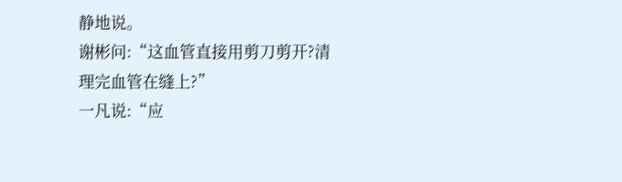静地说。
谢彬问:“这血管直接用剪刀剪开?清理完血管在缝上?”
一凡说:“应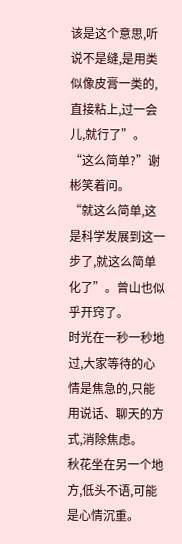该是这个意思,听说不是缝,是用类似像皮膏一类的,直接粘上,过一会儿,就行了”。
“这么简单?”谢彬笑着问。
“就这么简单,这是科学发展到这一步了,就这么简单化了”。曾山也似乎开窍了。
时光在一秒一秒地过,大家等待的心情是焦急的,只能用说话、聊天的方式,消除焦虑。
秋花坐在另一个地方,低头不语,可能是心情沉重。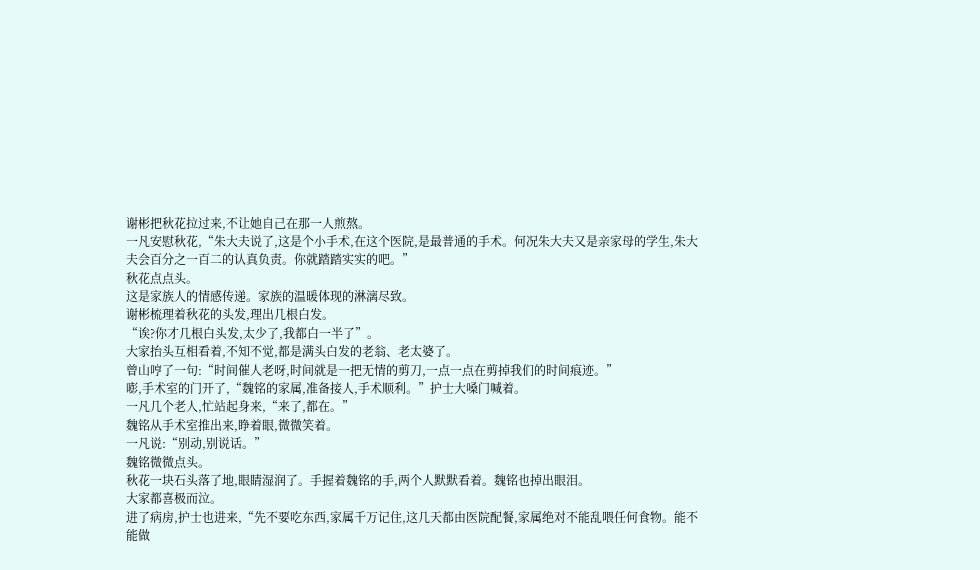谢彬把秋花拉过来,不让她自己在那一人煎熬。
一凡安慰秋花,“朱大夫说了,这是个小手术,在这个医院,是最普通的手术。何况朱大夫又是亲家母的学生,朱大夫会百分之一百二的认真负责。你就踏踏实实的吧。”
秋花点点头。
这是家族人的情感传递。家族的温暖体现的淋漓尽致。
谢彬梳理着秋花的头发,理出几根白发。
“诶?你才几根白头发,太少了,我都白一半了”。
大家抬头互相看着,不知不觉,都是满头白发的老翁、老太婆了。
曾山哼了一句:“时间催人老呀,时间就是一把无情的剪刀,一点一点在剪掉我们的时间痕迹。”
嘭,手术室的门开了,“魏铭的家属,准备接人,手术顺利。”护士大嗓门喊着。
一凡几个老人,忙站起身来,“来了,都在。”
魏铭从手术室推出来,睁着眼,微微笑着。
一凡说:“别动,别说话。”
魏铭微微点头。
秋花一块石头落了地,眼睛湿润了。手握着魏铭的手,两个人默默看着。魏铭也掉出眼泪。
大家都喜极而泣。
进了病房,护士也进来,“先不要吃东西,家属千万记住,这几天都由医院配餐,家属绝对不能乱喂任何食物。能不能做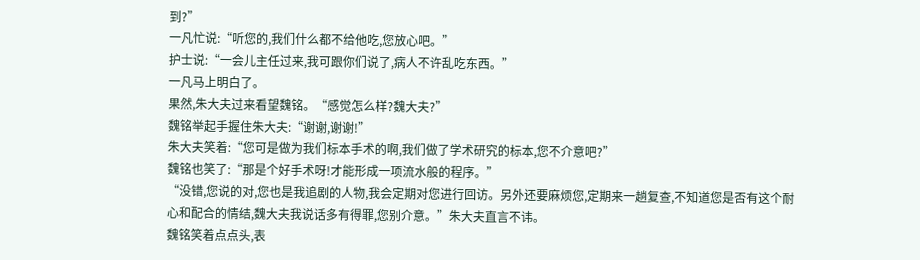到?”
一凡忙说:“听您的,我们什么都不给他吃,您放心吧。”
护士说:“一会儿主任过来,我可跟你们说了,病人不许乱吃东西。”
一凡马上明白了。
果然,朱大夫过来看望魏铭。“感觉怎么样?魏大夫?”
魏铭举起手握住朱大夫:“谢谢,谢谢!”
朱大夫笑着:“您可是做为我们标本手术的啊,我们做了学术研究的标本,您不介意吧?”
魏铭也笑了:“那是个好手术呀!才能形成一项流水般的程序。”
“没错,您说的对,您也是我追剧的人物,我会定期对您进行回访。另外还要麻烦您,定期来一趟复查,不知道您是否有这个耐心和配合的情结,魏大夫我说话多有得罪,您别介意。”朱大夫直言不讳。
魏铭笑着点点头,表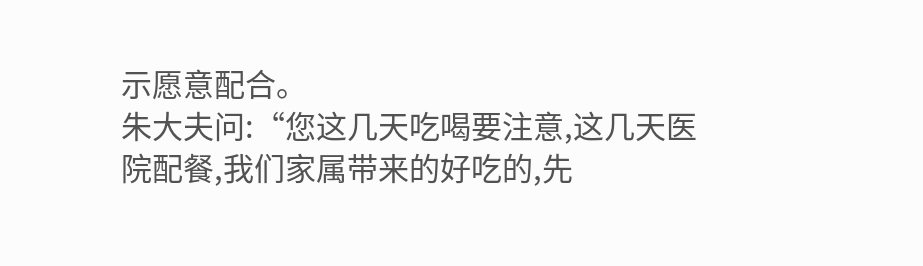示愿意配合。
朱大夫问:“您这几天吃喝要注意,这几天医院配餐,我们家属带来的好吃的,先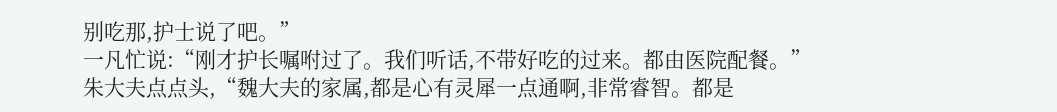别吃那,护士说了吧。”
一凡忙说:“刚才护长嘱咐过了。我们听话,不带好吃的过来。都由医院配餐。”
朱大夫点点头,“魏大夫的家属,都是心有灵犀一点通啊,非常睿智。都是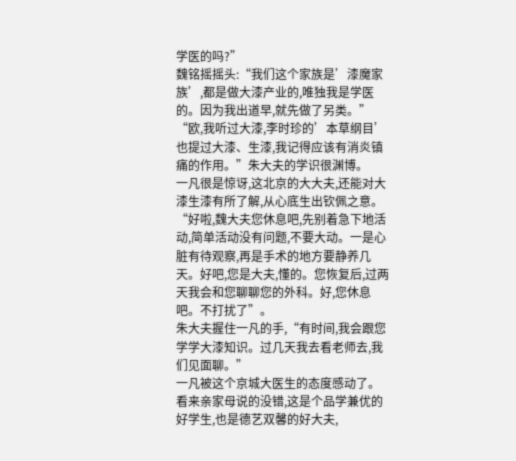学医的吗?”
魏铭摇摇头:“我们这个家族是’漆魔家族’,都是做大漆产业的,唯独我是学医的。因为我出道早,就先做了另类。”
“欧,我听过大漆,李时珍的’本草纲目’也提过大漆、生漆,我记得应该有消炎镇痛的作用。”朱大夫的学识很渊博。
一凡很是惊讶,这北京的大大夫,还能对大漆生漆有所了解,从心底生出钦佩之意。
“好啦,魏大夫您休息吧,先别着急下地活动,简单活动没有问题,不要大动。一是心脏有待观察,再是手术的地方要静养几天。好吧,您是大夫,懂的。您恢复后,过两天我会和您聊聊您的外科。好,您休息吧。不打扰了”。
朱大夫握住一凡的手,“有时间,我会跟您学学大漆知识。过几天我去看老师去,我们见面聊。”
一凡被这个京城大医生的态度感动了。看来亲家母说的没错,这是个品学兼优的好学生,也是德艺双馨的好大夫,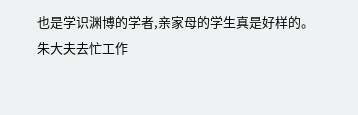也是学识渊博的学者,亲家母的学生真是好样的。
朱大夫去忙工作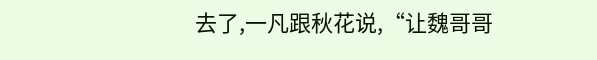去了,一凡跟秋花说,“让魏哥哥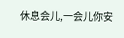休息会儿,一会儿你安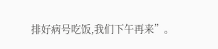排好病号吃饭,我们下午再来”。